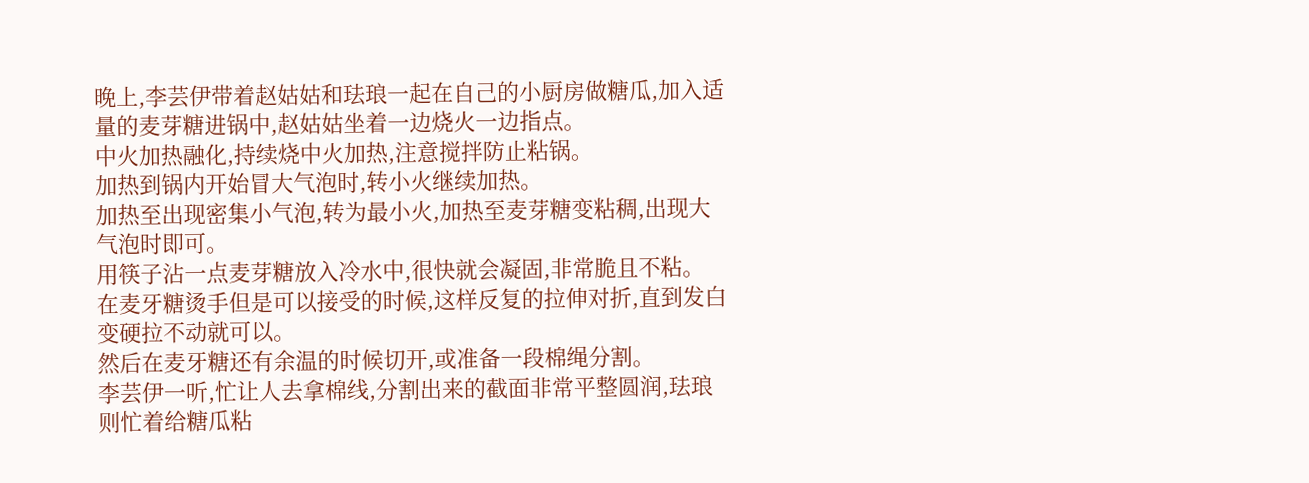晚上,李芸伊带着赵姑姑和珐琅一起在自己的小厨房做糖瓜,加入适量的麦芽糖进锅中,赵姑姑坐着一边烧火一边指点。
中火加热融化,持续烧中火加热,注意搅拌防止粘锅。
加热到锅内开始冒大气泡时,转小火继续加热。
加热至出现密集小气泡,转为最小火,加热至麦芽糖变粘稠,出现大气泡时即可。
用筷子沾一点麦芽糖放入冷水中,很快就会凝固,非常脆且不粘。
在麦牙糖烫手但是可以接受的时候,这样反复的拉伸对折,直到发白变硬拉不动就可以。
然后在麦牙糖还有余温的时候切开,或准备一段棉绳分割。
李芸伊一听,忙让人去拿棉线,分割出来的截面非常平整圆润,珐琅则忙着给糖瓜粘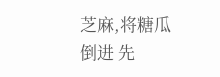芝麻,将糖瓜倒进 先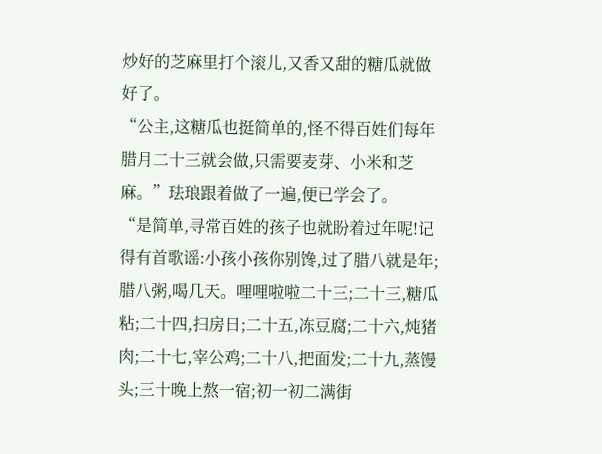炒好的芝麻里打个滚儿,又香又甜的糖瓜就做好了。
“公主,这糖瓜也挺简单的,怪不得百姓们每年腊月二十三就会做,只需要麦芽、小米和芝麻。”珐琅跟着做了一遍,便已学会了。
“是简单,寻常百姓的孩子也就盼着过年呢!记得有首歌谣:小孩小孩你别馋,过了腊八就是年;腊八粥,喝几天。哩哩啦啦二十三;二十三,糖瓜粘;二十四,扫房日;二十五,冻豆腐;二十六,炖猪肉;二十七,宰公鸡;二十八,把面发;二十九,蒸馒头;三十晚上熬一宿;初一初二满街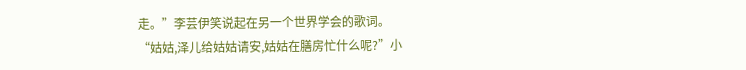走。”李芸伊笑说起在另一个世界学会的歌词。
“姑姑,泽儿给姑姑请安,姑姑在膳房忙什么呢?”小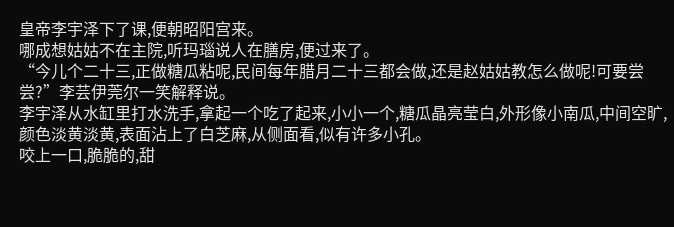皇帝李宇泽下了课,便朝昭阳宫来。
哪成想姑姑不在主院,听玛瑙说人在膳房,便过来了。
“今儿个二十三,正做糖瓜粘呢,民间每年腊月二十三都会做,还是赵姑姑教怎么做呢!可要尝尝?”李芸伊莞尔一笑解释说。
李宇泽从水缸里打水洗手,拿起一个吃了起来,小小一个,糖瓜晶亮莹白,外形像小南瓜,中间空旷,颜色淡黄淡黄,表面沾上了白芝麻,从侧面看,似有许多小孔。
咬上一口,脆脆的,甜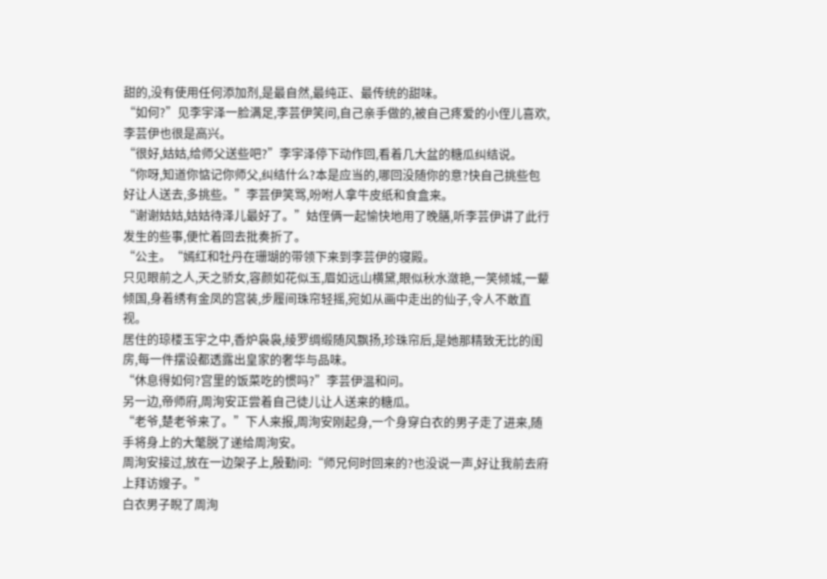甜的,没有使用任何添加剂,是最自然,最纯正、最传统的甜味。
“如何?”见李宇泽一脸满足,李芸伊笑问,自己亲手做的,被自己疼爱的小侄儿喜欢,李芸伊也很是高兴。
“很好,姑姑,给师父送些吧?”李宇泽停下动作回,看着几大盆的糖瓜纠结说。
“你呀,知道你惦记你师父,纠结什么?本是应当的,哪回没随你的意?快自己挑些包好让人送去,多挑些。”李芸伊笑骂,吩咐人拿牛皮纸和食盒来。
“谢谢姑姑,姑姑待泽儿最好了。”姑侄俩一起愉快地用了晚膳,听李芸伊讲了此行发生的些事,便忙着回去批奏折了。
“公主。“嫣红和牡丹在珊瑚的带领下来到李芸伊的寝殿。
只见眼前之人,天之骄女,容颜如花似玉,眉如远山横黛,眼似秋水潋艳,一笑倾城,一颦倾国,身着绣有金凤的宫装,步履间珠帘轻摇,宛如从画中走出的仙子,令人不敢直视。
居住的琼楼玉宇之中,香炉袅袅,绫罗绸缎随风飘扬,珍珠帘后,是她那精致无比的闺房,每一件摆设都透露出皇家的奢华与品味。
“休息得如何?宫里的饭菜吃的惯吗?”李芸伊温和问。
另一边,帝师府,周洵安正尝着自己徒儿让人送来的糖瓜。
“老爷,楚老爷来了。”下人来报,周洵安刚起身,一个身穿白衣的男子走了进来,随手将身上的大氅脱了递给周洵安。
周洵安接过,放在一边架子上,殷勤问:“师兄何时回来的?也没说一声,好让我前去府上拜访嫂子。”
白衣男子睨了周洵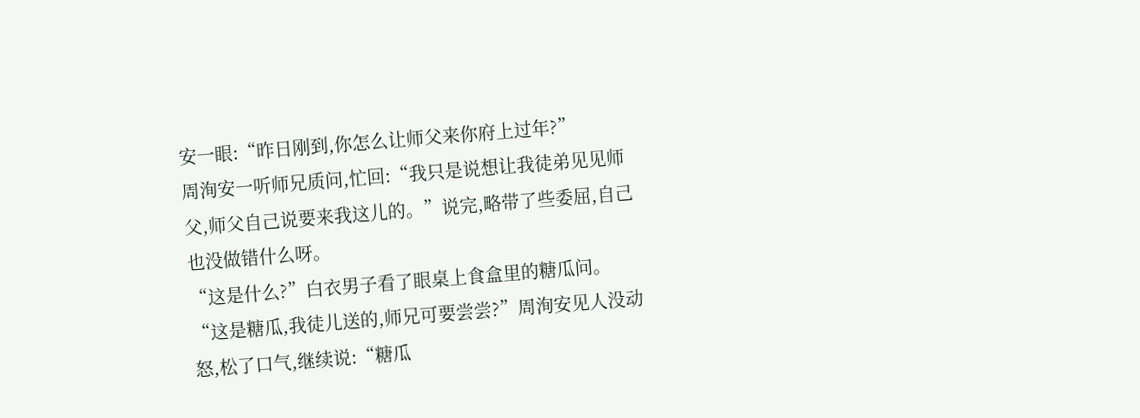安一眼:“昨日刚到,你怎么让师父来你府上过年?”
周洵安一听师兄质问,忙回:“我只是说想让我徒弟见见师父,师父自己说要来我这儿的。”说完,略带了些委屈,自己也没做错什么呀。
“这是什么?”白衣男子看了眼桌上食盒里的糖瓜问。“这是糖瓜,我徒儿送的,师兄可要尝尝?”周洵安见人没动怒,松了口气,继续说:“糖瓜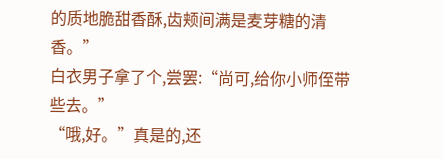的质地脆甜香酥,齿颊间满是麦芽糖的清香。”
白衣男子拿了个,尝罢:“尚可,给你小师侄带些去。”
“哦,好。”真是的,还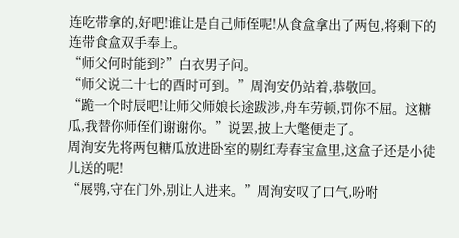连吃带拿的,好吧!谁让是自己师侄呢!从食盒拿出了两包,将剩下的连带食盒双手奉上。
“师父何时能到?”白衣男子问。
“师父说二十七的酉时可到。”周洵安仍站着,恭敬回。
“跪一个时辰吧!让师父师娘长途跋涉,舟车劳顿,罚你不屈。这糖瓜,我替你师侄们谢谢你。”说罢,披上大氅便走了。
周洵安先将两包糖瓜放进卧室的剔红寿春宝盒里,这盒子还是小徒儿送的呢!
“展鸮,守在门外,别让人进来。”周洵安叹了口气,吩咐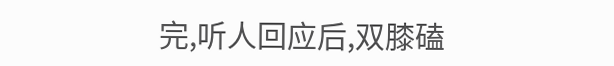完,听人回应后,双膝磕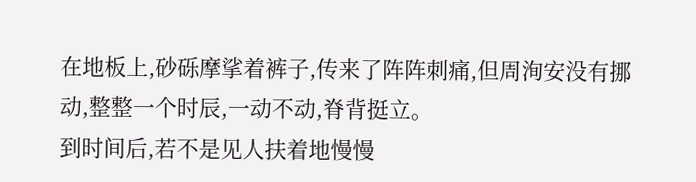在地板上,砂砾摩挲着裤子,传来了阵阵刺痛,但周洵安没有挪动,整整一个时辰,一动不动,脊背挺立。
到时间后,若不是见人扶着地慢慢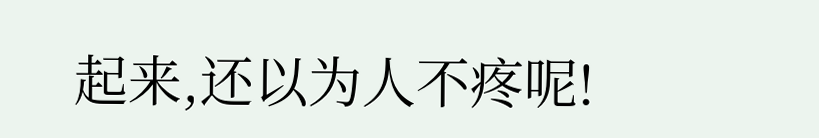起来,还以为人不疼呢!